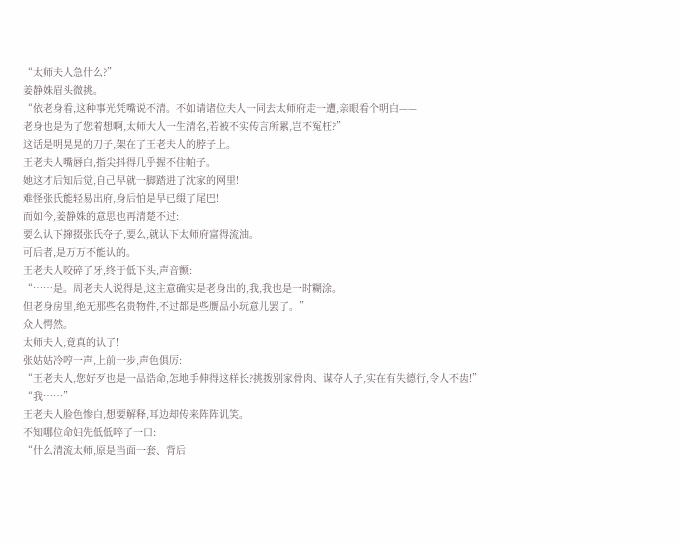“太师夫人急什么?”
姜静姝眉头微挑。
“依老身看,这种事光凭嘴说不清。不如请诸位夫人一同去太师府走一遭,亲眼看个明白——
老身也是为了您着想啊,太师大人一生清名,若被不实传言所累,岂不冤枉?”
这话是明晃晃的刀子,架在了王老夫人的脖子上。
王老夫人嘴唇白,指尖抖得几乎握不住帕子。
她这才后知后觉,自己早就一脚踏进了沈家的网里!
难怪张氏能轻易出府,身后怕是早已缀了尾巴!
而如今,姜静姝的意思也再清楚不过:
要么认下撺掇张氏夺子,要么,就认下太师府富得流油。
可后者,是万万不能认的。
王老夫人咬碎了牙,终于低下头,声音颤:
“……是。周老夫人说得是,这主意确实是老身出的,我,我也是一时糊涂。
但老身房里,绝无那些名贵物件,不过都是些赝品小玩意儿罢了。”
众人愕然。
太师夫人,竟真的认了!
张姑姑冷哼一声,上前一步,声色俱厉:
“王老夫人,您好歹也是一品诰命,怎地手伸得这样长?挑拨别家骨肉、谋夺人子,实在有失德行,令人不齿!”
“我……”
王老夫人脸色惨白,想要解释,耳边却传来阵阵讥笑。
不知哪位命妇先低低啐了一口:
“什么清流太师,原是当面一套、背后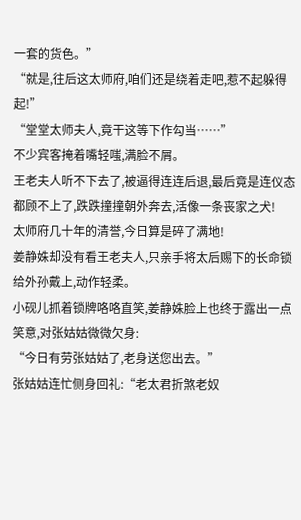一套的货色。”
“就是,往后这太师府,咱们还是绕着走吧,惹不起躲得起!”
“堂堂太师夫人,竟干这等下作勾当……”
不少宾客掩着嘴轻嗤,满脸不屑。
王老夫人听不下去了,被逼得连连后退,最后竟是连仪态都顾不上了,跌跌撞撞朝外奔去,活像一条丧家之犬!
太师府几十年的清誉,今日算是碎了满地!
姜静姝却没有看王老夫人,只亲手将太后赐下的长命锁给外孙戴上,动作轻柔。
小砚儿抓着锁牌咯咯直笑,姜静姝脸上也终于露出一点笑意,对张姑姑微微欠身:
“今日有劳张姑姑了,老身送您出去。”
张姑姑连忙侧身回礼:“老太君折煞老奴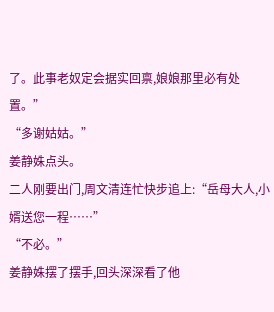了。此事老奴定会据实回禀,娘娘那里必有处置。”
“多谢姑姑。”
姜静姝点头。
二人刚要出门,周文清连忙快步追上:“岳母大人,小婿送您一程……”
“不必。”
姜静姝摆了摆手,回头深深看了他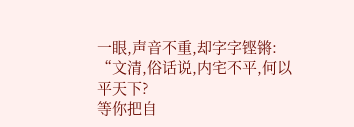一眼,声音不重,却字字铿锵:
“文清,俗话说,内宅不平,何以平天下?
等你把自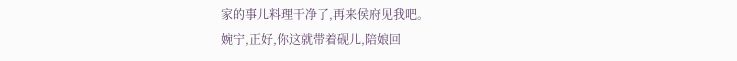家的事儿料理干净了,再来侯府见我吧。
婉宁,正好,你这就带着砚儿,陪娘回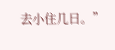去小住几日。”